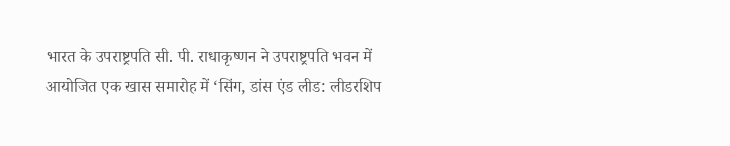भारत के उपराष्ट्रपति सी. पी. राधाकृष्णन ने उपराष्ट्रपति भवन में आयोजित एक खास समारोह में ‘सिंग, डांस एंड लीड: लीडरशिप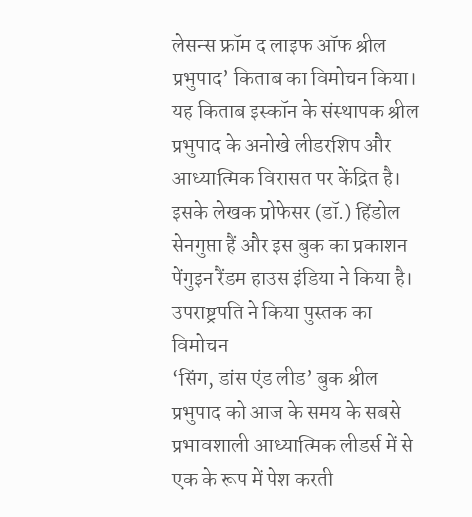लेसन्स फ्रॉम द लाइफ ऑफ श्रील प्रभुपाद’ किताब का विमोचन किया। यह किताब इस्कॉन के संस्थापक श्रील प्रभुपाद के अनोखे लीडरशिप और आध्यात्मिक विरासत पर केंद्रित है। इसके लेखक प्रोफेसर (डॉ.) हिंडोल सेनगुप्ता हैं और इस बुक का प्रकाशन पेंगुइन रैंडम हाउस इंडिया ने किया है।
उपराष्ट्रपति ने किया पुस्तक का विमोचन
‘सिंग, डांस एंड लीड’ बुक श्रील प्रभुपाद को आज के समय के सबसे प्रभावशाली आध्यात्मिक लीडर्स में से एक के रूप में पेश करती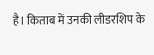है। किताब में उनकी लीडरशिप के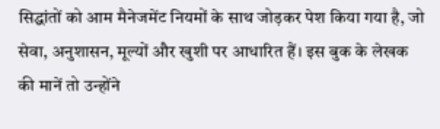सिद्धांतों को आम मैनेजमेंट नियमों के साथ जोड़कर पेश किया गया है, जो सेवा, अनुशासन, मूल्यों और खुशी पर आधारित हैं। इस बुक के लेखक की मानें तो उन्होंने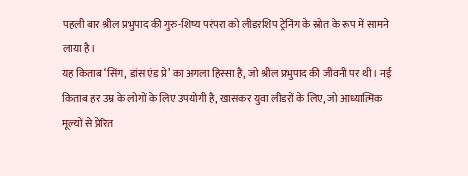पहली बार श्रील प्रभुपाद की गुरु-शिष्य परंपरा को लीडरशिप ट्रेनिंग के स्रोत के रूप में सामने लाया है।
यह किताब ‘सिंग, डांस एंड प्रे’ का अगला हिस्सा है, जो श्रील प्रभुपाद की जीवनी पर थी। नई किताब हर उम्र के लोगों के लिए उपयोगी है, खासकर युवा लीडरों के लिए, जो आध्यात्मिक मूल्यों से प्रेरित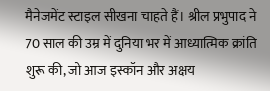मैनेजमेंट स्टाइल सीखना चाहते हैं। श्रील प्रभुपाद ने 70 साल की उम्र में दुनिया भर में आध्यात्मिक क्रांति शुरू की, जो आज इस्कॉन और अक्षय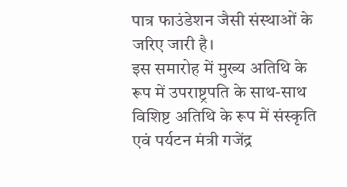पात्र फाउंडेशन जैसी संस्थाओं के जरिए जारी है।
इस समारोह में मुख्य अतिथि के रूप में उपराष्ट्रपति के साथ-साथ विशिष्ट अतिथि के रूप में संस्कृति एवं पर्यटन मंत्री गजेंद्र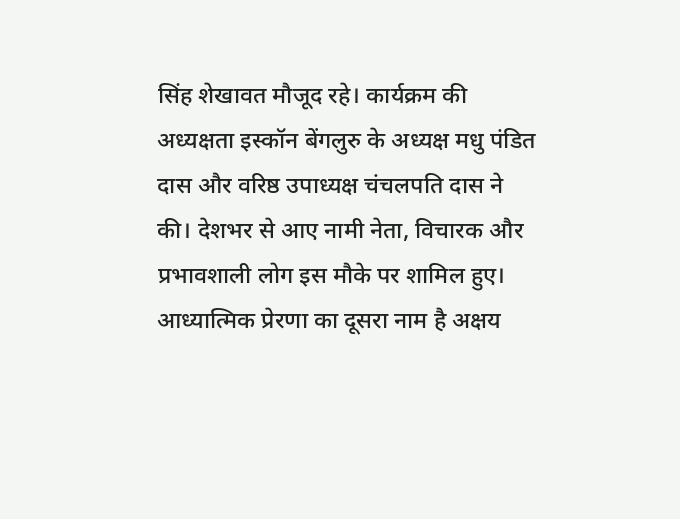सिंह शेखावत मौजूद रहे। कार्यक्रम की अध्यक्षता इस्कॉन बेंगलुरु के अध्यक्ष मधु पंडित दास और वरिष्ठ उपाध्यक्ष चंचलपति दास ने की। देशभर से आए नामी नेता, विचारक और प्रभावशाली लोग इस मौके पर शामिल हुए।
आध्यात्मिक प्रेरणा का दूसरा नाम है अक्षय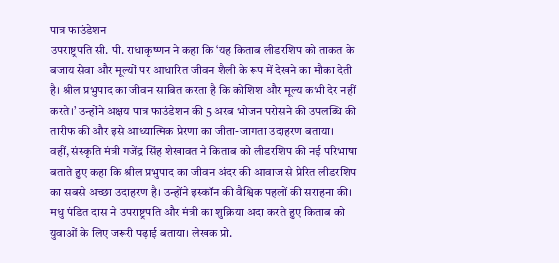पात्र फाउंडेशन
उपराष्ट्रपति सी. पी. राधाकृष्णन ने कहा कि ‘यह किताब लीडरशिप को ताकत के बजाय सेवा और मूल्यों पर आधारित जीवन शैली के रूप में देखने का मौका देती है। श्रील प्रभुपाद का जीवन साबित करता है कि कोशिश और मूल्य कभी देर नहीं करते।’ उन्होंने अक्षय पात्र फाउंडेशन की 5 अरब भोजन परोसने की उपलब्धि की तारीफ की और इसे आध्यात्मिक प्रेरणा का जीता-जागता उदाहरण बताया।
वहीं, संस्कृति मंत्री गजेंद्र सिंह शेखावत ने किताब को लीडरशिप की नई परिभाषा बताते हुए कहा कि श्रील प्रभुपाद का जीवन अंदर की आवाज से प्रेरित लीडरशिप का सबसे अच्छा उदाहरण है। उन्होंने इस्कॉन की वैश्विक पहलों की सराहना की। मधु पंडित दास ने उपराष्ट्रपति और मंत्री का शुक्रिया अदा करते हुए किताब को युवाओं के लिए जरूरी पढ़ाई बताया। लेखक प्रो.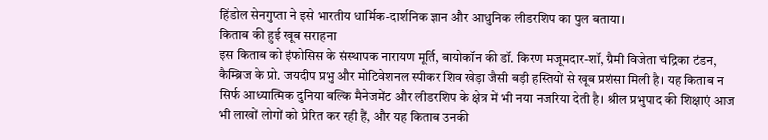हिंडोल सेनगुप्ता ने इसे भारतीय धार्मिक-दार्शनिक ज्ञान और आधुनिक लीडरशिप का पुल बताया।
किताब की हुई खूब सराहना
इस किताब को इंफोसिस के संस्थापक नारायण मूर्ति, बायोकॉन की डॉ. किरण मजूमदार-शॉ, ग्रैमी विजेता चंद्रिका टंडन, कैम्ब्रिज के प्रो. जयदीप प्रभु और मोटिवेशनल स्पीकर शिव खेड़ा जैसी बड़ी हस्तियों से खूब प्रशंसा मिली है। यह किताब न सिर्फ आध्यात्मिक दुनिया बल्कि मैनेजमेंट और लीडरशिप के क्षेत्र में भी नया नजरिया देती है। श्रील प्रभुपाद की शिक्षाएं आज भी लाखों लोगों को प्रेरित कर रही हैं, और यह किताब उनकी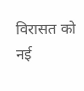विरासत को नई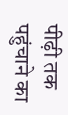पीढ़ी तक पहुंचाने का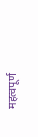महत्वपूर्ण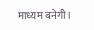माध्यम बनेगी।